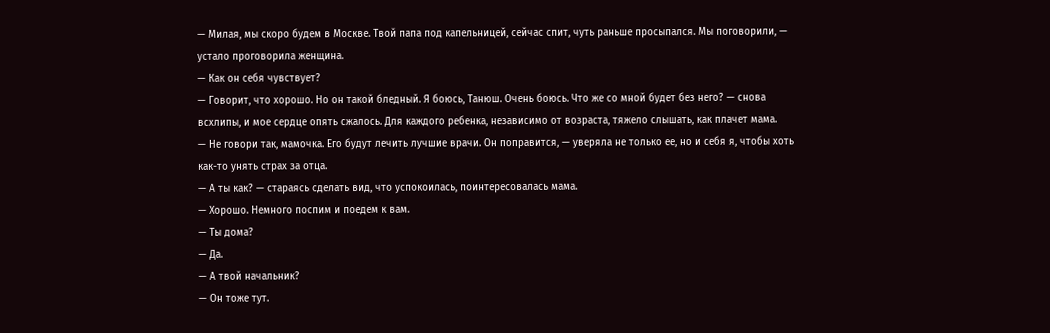— Милая, мы скоро будем в Москве. Твой папа под капельницей, сейчас спит, чуть раньше просыпался. Мы поговорили, — устало проговорила женщина.
— Как он себя чувствует?
— Говорит, что хорошо. Но он такой бледный. Я боюсь, Танюш. Очень боюсь. Что же со мной будет без него? — снова всхлипы, и мое сердце опять сжалось. Для каждого ребенка, независимо от возраста, тяжело слышать, как плачет мама.
— Не говори так, мамочка. Его будут лечить лучшие врачи. Он поправится, — уверяла не только ее, но и себя я, чтобы хоть как-то унять страх за отца.
— А ты как? — стараясь сделать вид, что успокоилась, поинтересовалась мама.
— Хорошо. Немного поспим и поедем к вам.
— Ты дома?
— Да.
— А твой начальник?
— Он тоже тут.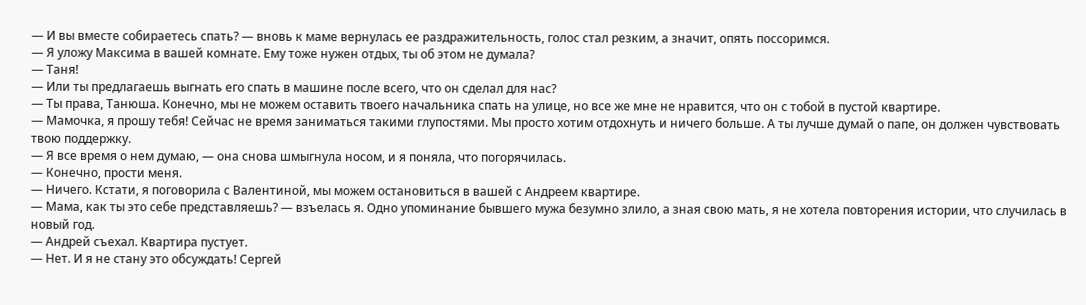— И вы вместе собираетесь спать? — вновь к маме вернулась ее раздражительность, голос стал резким, а значит, опять поссоримся.
— Я уложу Максима в вашей комнате. Ему тоже нужен отдых, ты об этом не думала?
— Таня!
— Или ты предлагаешь выгнать его спать в машине после всего, что он сделал для нас?
— Ты права, Танюша. Конечно, мы не можем оставить твоего начальника спать на улице, но все же мне не нравится, что он с тобой в пустой квартире.
— Мамочка, я прошу тебя! Сейчас не время заниматься такими глупостями. Мы просто хотим отдохнуть и ничего больше. А ты лучше думай о папе, он должен чувствовать твою поддержку.
— Я все время о нем думаю, — она снова шмыгнула носом, и я поняла, что погорячилась.
— Конечно, прости меня.
— Ничего. Кстати, я поговорила с Валентиной, мы можем остановиться в вашей с Андреем квартире.
— Мама, как ты это себе представляешь? — взъелась я. Одно упоминание бывшего мужа безумно злило, а зная свою мать, я не хотела повторения истории, что случилась в новый год.
— Андрей съехал. Квартира пустует.
— Нет. И я не стану это обсуждать! Сергей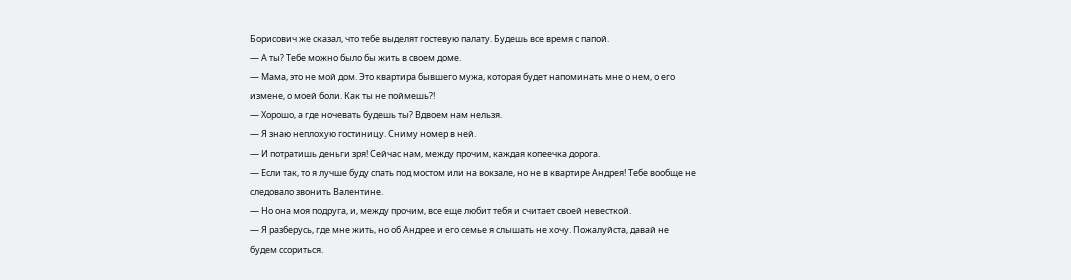Борисович же сказал, что тебе выделят гостевую палату. Будешь все время с папой.
— А ты? Тебе можно было бы жить в своем доме.
— Мама, это не мой дом. Это квартира бывшего мужа, которая будет напоминать мне о нем, о его измене, о моей боли. Как ты не поймешь?!
— Хорошо, а где ночевать будешь ты? Вдвоем нам нельзя.
— Я знаю неплохую гостиницу. Сниму номер в ней.
— И потратишь деньги зря! Сейчас нам, между прочим, каждая копеечка дорога.
— Если так, то я лучше буду спать под мостом или на вокзале, но не в квартире Андрея! Тебе вообще не следовало звонить Валентине.
— Но она моя подруга, и, между прочим, все еще любит тебя и считает своей невесткой.
— Я разберусь, где мне жить, но об Андрее и его семье я слышать не хочу. Пожалуйста, давай не будем ссориться.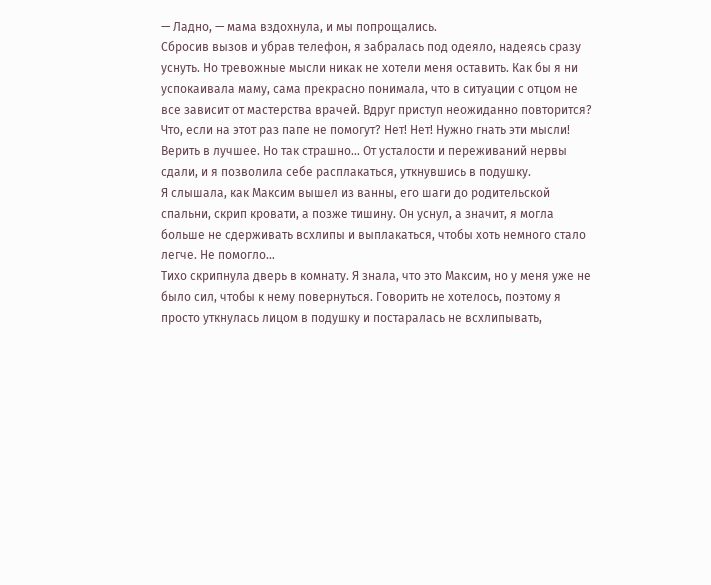— Ладно, — мама вздохнула, и мы попрощались.
Сбросив вызов и убрав телефон, я забралась под одеяло, надеясь сразу уснуть. Но тревожные мысли никак не хотели меня оставить. Как бы я ни успокаивала маму, сама прекрасно понимала, что в ситуации с отцом не все зависит от мастерства врачей. Вдруг приступ неожиданно повторится? Что, если на этот раз папе не помогут? Нет! Нет! Нужно гнать эти мысли! Верить в лучшее. Но так страшно… От усталости и переживаний нервы сдали, и я позволила себе расплакаться, уткнувшись в подушку.
Я слышала, как Максим вышел из ванны, его шаги до родительской спальни, скрип кровати, а позже тишину. Он уснул, а значит, я могла больше не сдерживать всхлипы и выплакаться, чтобы хоть немного стало легче. Не помогло…
Тихо скрипнула дверь в комнату. Я знала, что это Максим, но у меня уже не было сил, чтобы к нему повернуться. Говорить не хотелось, поэтому я просто уткнулась лицом в подушку и постаралась не всхлипывать,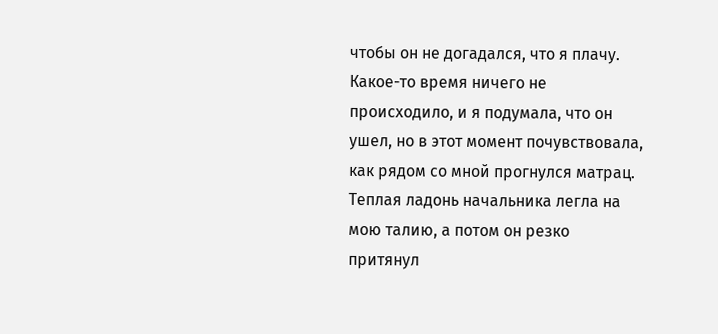чтобы он не догадался, что я плачу. Какое-то время ничего не происходило, и я подумала, что он ушел, но в этот момент почувствовала, как рядом со мной прогнулся матрац. Теплая ладонь начальника легла на мою талию, а потом он резко притянул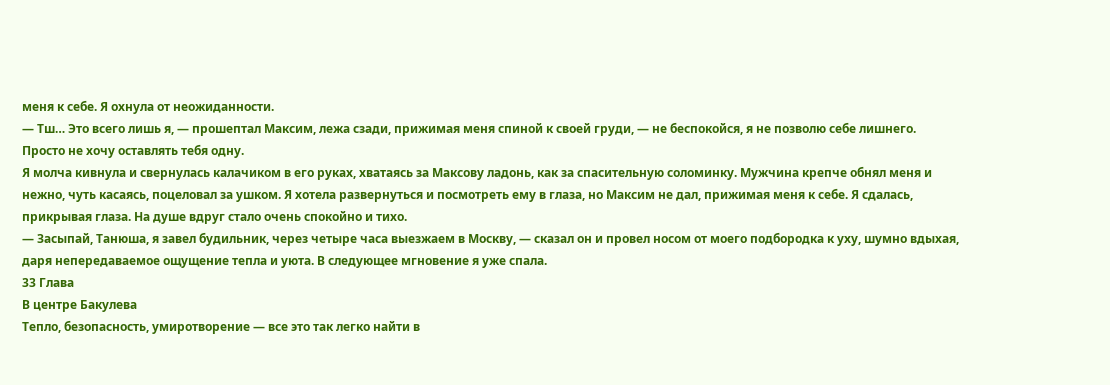меня к себе. Я охнула от неожиданности.
— Тш… Это всего лишь я, — прошептал Максим, лежа сзади, прижимая меня спиной к своей груди, — не беспокойся, я не позволю себе лишнего. Просто не хочу оставлять тебя одну.
Я молча кивнула и свернулась калачиком в его руках, хватаясь за Максову ладонь, как за спасительную соломинку. Мужчина крепче обнял меня и нежно, чуть касаясь, поцеловал за ушком. Я хотела развернуться и посмотреть ему в глаза, но Максим не дал, прижимая меня к себе. Я сдалась, прикрывая глаза. На душе вдруг стало очень спокойно и тихо.
— Засыпай, Танюша, я завел будильник, через четыре часа выезжаем в Москву, — сказал он и провел носом от моего подбородка к уху, шумно вдыхая, даря непередаваемое ощущение тепла и уюта. В следующее мгновение я уже спала.
33 Глава
В центре Бакулева
Тепло, безопасность, умиротворение — все это так легко найти в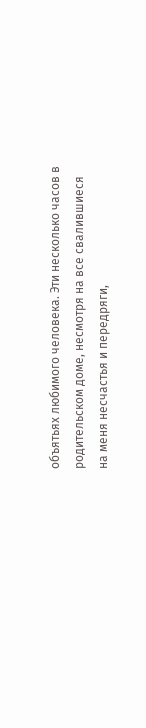объятьях любимого человека. Эти несколько часов в родительском доме, несмотря на все свалившиеся на меня несчастья и передряги,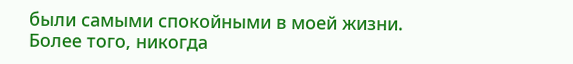были самыми спокойными в моей жизни. Более того, никогда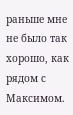раньше мне не было так хорошо, как рядом с Максимом.